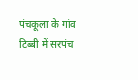पंचकूला के गांव टिब्बी में सरपंच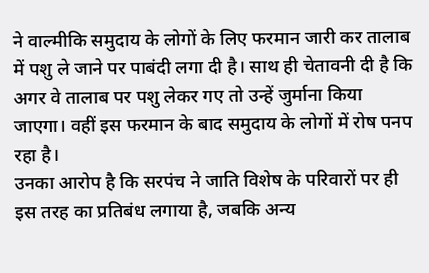ने वाल्मीकि समुदाय के लोगों के लिए फरमान जारी कर तालाब में पशु ले जाने पर पाबंदी लगा दी है। साथ ही चेतावनी दी है कि अगर वे तालाब पर पशु लेकर गए तो उन्हें जुर्माना किया जाएगा। वहीं इस फरमान के बाद समुदाय के लोगों में रोष पनप रहा है।
उनका आरोप है कि सरपंच ने जाति विशेष के परिवारों पर ही इस तरह का प्रतिबंध लगाया है, जबकि अन्य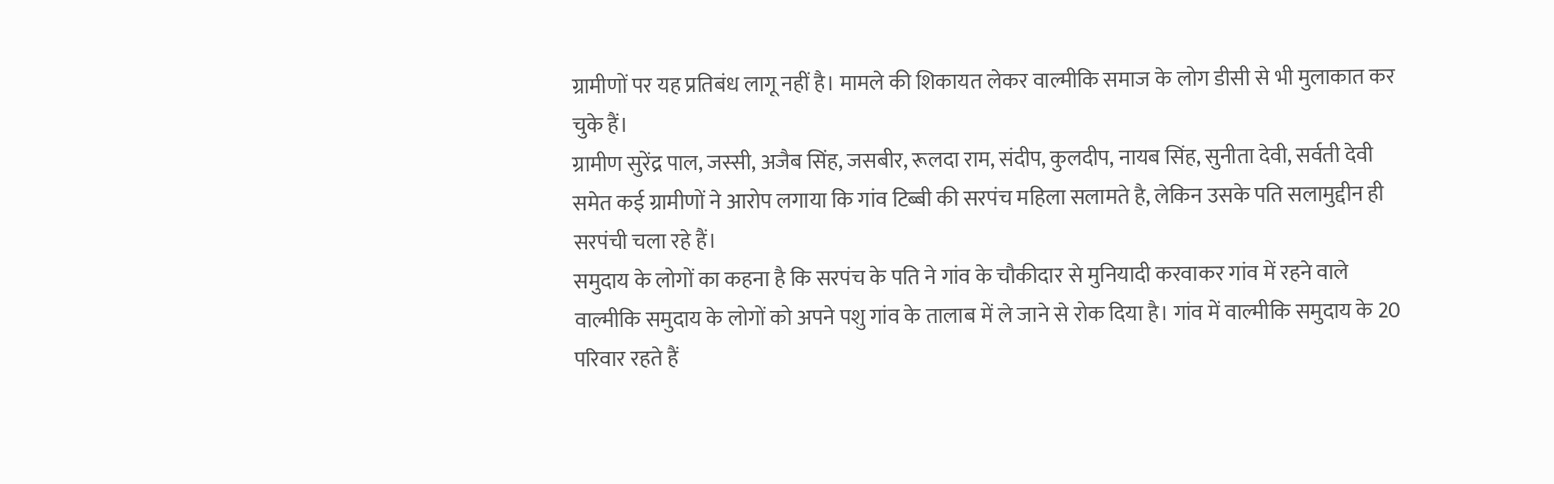ग्रामीणों पर यह प्रतिबंध लागू नहीं है। मामले की शिकायत लेकर वाल्मीकि समाज के लोग डीसी से भी मुलाकात कर चुके हैं।
ग्रामीण सुरेंद्र पाल, जस्सी, अजैब सिंह, जसबीर, रूलदा राम, संदीप, कुलदीप, नायब सिंह, सुनीता देवी, सर्वती देवी समेत कई ग्रामीणों ने आरोप लगाया कि गांव टिब्बी की सरपंच महिला सलामते है, लेकिन उसके पति सलामुद्दीन ही सरपंची चला रहे हैं।
समुदाय के लोगों का कहना है कि सरपंच के पति ने गांव के चौकीदार से मुनियादी करवाकर गांव में रहने वाले वाल्मीकि समुदाय के लोगों को अपने पशु गांव के तालाब में ले जाने से रोक दिया है। गांव में वाल्मीकि समुदाय के 20 परिवार रहते हैं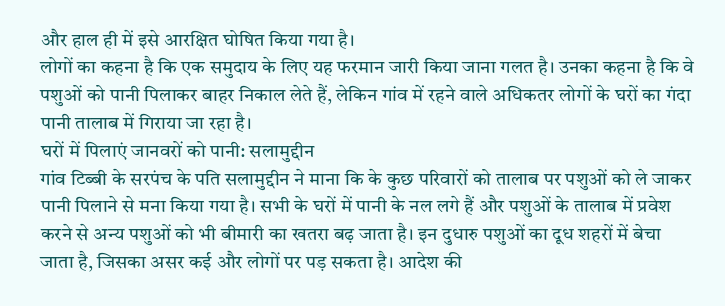और हाल ही में इसे आरक्षित घोषित किया गया है।
लोगों का कहना है कि एक समुदाय के लिए यह फरमान जारी किया जाना गलत है। उनका कहना है कि वे पशुओं को पानी पिलाकर बाहर निकाल लेते हैं, लेकिन गांव में रहने वाले अधिकतर लोगों के घरों का गंदा पानी तालाब में गिराया जा रहा है।
घरों में पिलाएं जानवरों को पानी: सलामुद्दीन
गांव टिब्बी के सरपंच के पति सलामुद्दीन ने माना कि के कुछ परिवारों को तालाब पर पशुओं को ले जाकर पानी पिलाने से मना किया गया है। सभी के घरों में पानी के नल लगे हैं और पशुओं के तालाब में प्रवेश करने से अन्य पशुओं को भी बीमारी का खतरा बढ़ जाता है। इन दुधारु पशुओं का दूध शहरों में बेचा जाता है, जिसका असर कई और लोगों पर पड़ सकता है। आदेश की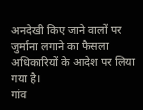अनदेखी किए जाने वालों पर जुर्माना लगाने का फैसला अधिकारियों के आदेश पर लिया गया है।
गांव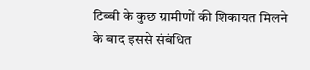टिब्बी के कुछ ग्रामीणों की शिकायत मिलने के बाद इससे संबंधित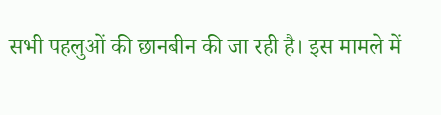सभी पहलुओं की छानबीन की जा रही है। इस मामले में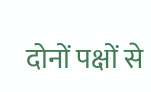दोनों पक्षों से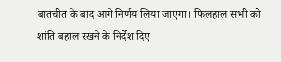बातचीत के बाद आगे निर्णय लिया जाएगा। फिलहाल सभी को शांति बहाल रखने के निर्देश दिए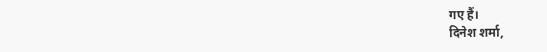गए हैं।
दिनेश शर्मा,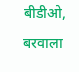बीडीओ, बरवाला